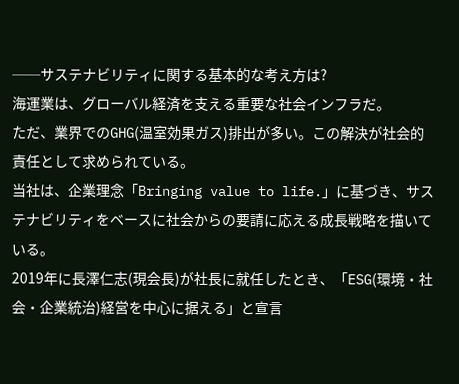──サステナビリティに関する基本的な考え方は?
海運業は、グローバル経済を支える重要な社会インフラだ。
ただ、業界でのGHG(温室効果ガス)排出が多い。この解決が社会的責任として求められている。
当社は、企業理念「Bringing value to life.」に基づき、サステナビリティをベースに社会からの要請に応える成長戦略を描いている。
2019年に長澤仁志(現会長)が社長に就任したとき、「ESG(環境・社会・企業統治)経営を中心に据える」と宣言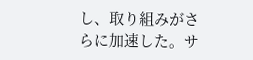し、取り組みがさらに加速した。サ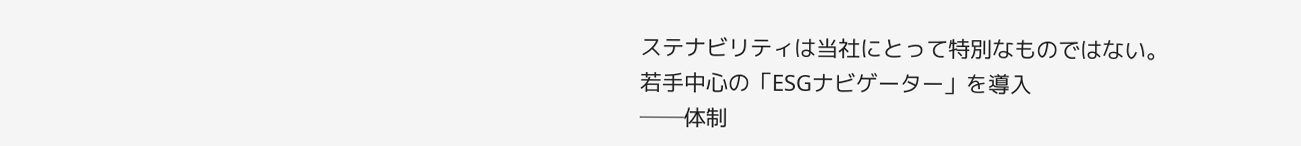ステナビリティは当社にとって特別なものではない。
若手中心の「ESGナビゲーター」を導入
──体制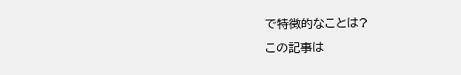で特徴的なことは?
この記事は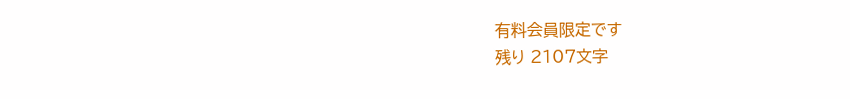有料会員限定です
残り 2107文字